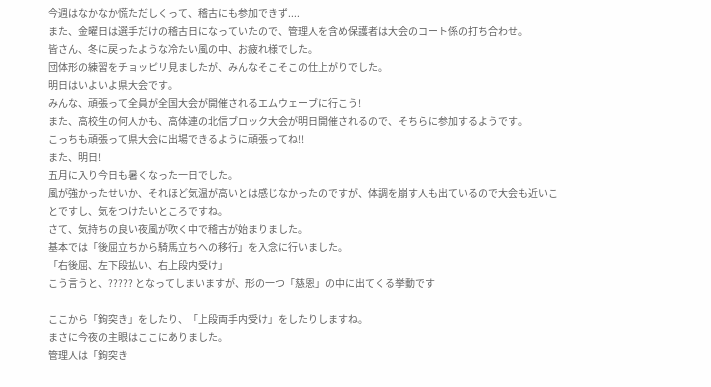今週はなかなか慌ただしくって、稽古にも参加できず....
また、金曜日は選手だけの稽古日になっていたので、管理人を含め保護者は大会のコート係の打ち合わせ。
皆さん、冬に戻ったような冷たい風の中、お疲れ様でした。
団体形の練習をチョッピリ見ましたが、みんなそこそこの仕上がりでした。
明日はいよいよ県大会です。
みんな、頑張って全員が全国大会が開催されるエムウェーブに行こう!
また、高校生の何人かも、高体連の北信ブロック大会が明日開催されるので、そちらに参加するようです。
こっちも頑張って県大会に出場できるように頑張ってね!!
また、明日!
五月に入り今日も暑くなった一日でした。
風が強かったせいか、それほど気温が高いとは感じなかったのですが、体調を崩す人も出ているので大会も近いことですし、気をつけたいところですね。
さて、気持ちの良い夜風が吹く中で稽古が始まりました。
基本では「後屈立ちから騎馬立ちへの移行」を入念に行いました。
「右後屈、左下段払い、右上段内受け」
こう言うと、????? となってしまいますが、形の一つ「慈恩」の中に出てくる挙動です

ここから「鉤突き」をしたり、「上段両手内受け」をしたりしますね。
まさに今夜の主眼はここにありました。
管理人は「鉤突き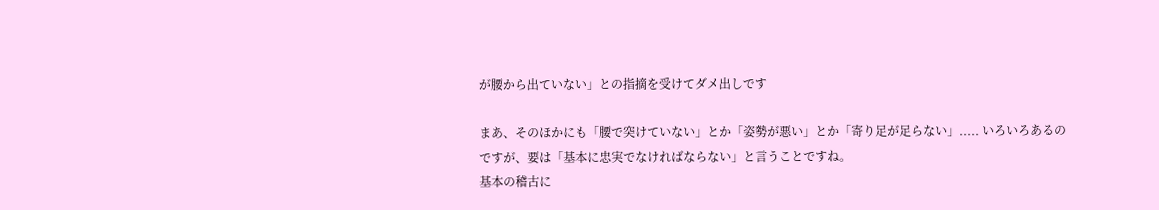が腰から出ていない」との指摘を受けてダメ出しです

まあ、そのほかにも「腰で突けていない」とか「姿勢が悪い」とか「寄り足が足らない」..... いろいろあるのですが、要は「基本に忠実でなければならない」と言うことですね。
基本の稽古に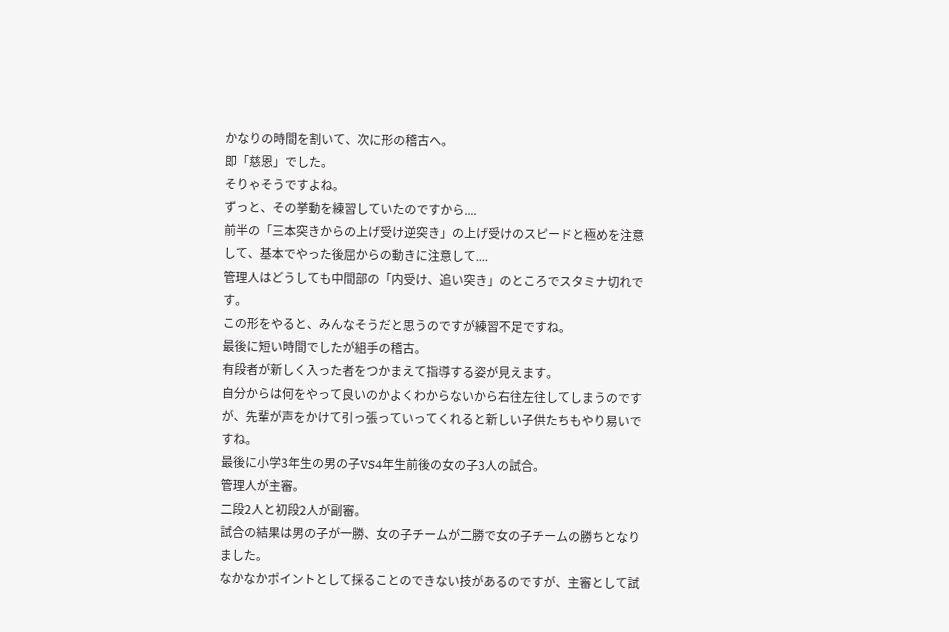かなりの時間を割いて、次に形の稽古へ。
即「慈恩」でした。
そりゃそうですよね。
ずっと、その挙動を練習していたのですから....
前半の「三本突きからの上げ受け逆突き」の上げ受けのスピードと極めを注意して、基本でやった後屈からの動きに注意して....
管理人はどうしても中間部の「内受け、追い突き」のところでスタミナ切れです。
この形をやると、みんなそうだと思うのですが練習不足ですね。
最後に短い時間でしたが組手の稽古。
有段者が新しく入った者をつかまえて指導する姿が見えます。
自分からは何をやって良いのかよくわからないから右往左往してしまうのですが、先輩が声をかけて引っ張っていってくれると新しい子供たちもやり易いですね。
最後に小学3年生の男の子VS4年生前後の女の子3人の試合。
管理人が主審。
二段2人と初段2人が副審。
試合の結果は男の子が一勝、女の子チームが二勝で女の子チームの勝ちとなりました。
なかなかポイントとして採ることのできない技があるのですが、主審として試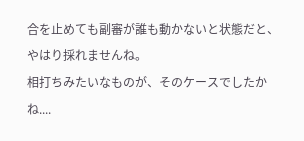合を止めても副審が誰も動かないと状態だと、やはり採れませんね。
相打ちみたいなものが、そのケースでしたかね....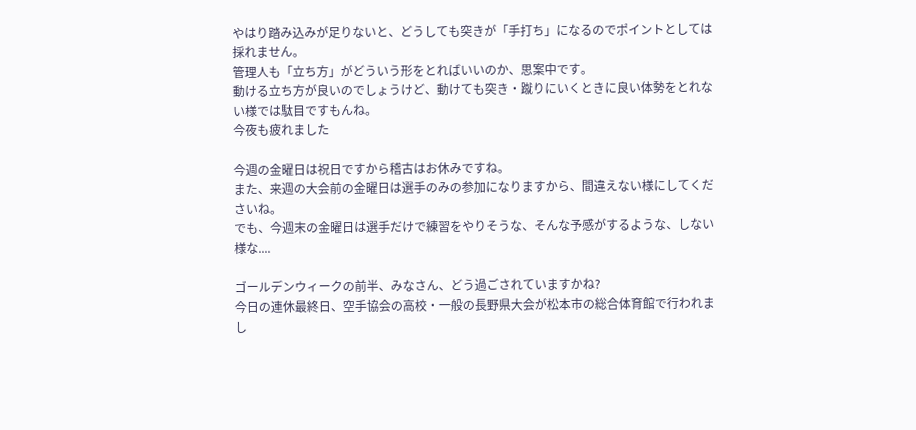やはり踏み込みが足りないと、どうしても突きが「手打ち」になるのでポイントとしては採れません。
管理人も「立ち方」がどういう形をとればいいのか、思案中です。
動ける立ち方が良いのでしょうけど、動けても突き・蹴りにいくときに良い体勢をとれない様では駄目ですもんね。
今夜も疲れました

今週の金曜日は祝日ですから稽古はお休みですね。
また、来週の大会前の金曜日は選手のみの参加になりますから、間違えない様にしてくださいね。
でも、今週末の金曜日は選手だけで練習をやりそうな、そんな予感がするような、しない様な....

ゴールデンウィークの前半、みなさん、どう過ごされていますかね?
今日の連休最終日、空手協会の高校・一般の長野県大会が松本市の総合体育館で行われまし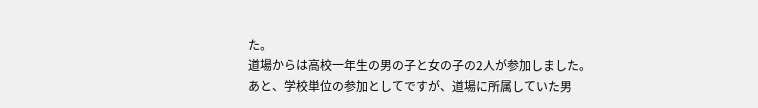た。
道場からは高校一年生の男の子と女の子の2人が参加しました。
あと、学校単位の参加としてですが、道場に所属していた男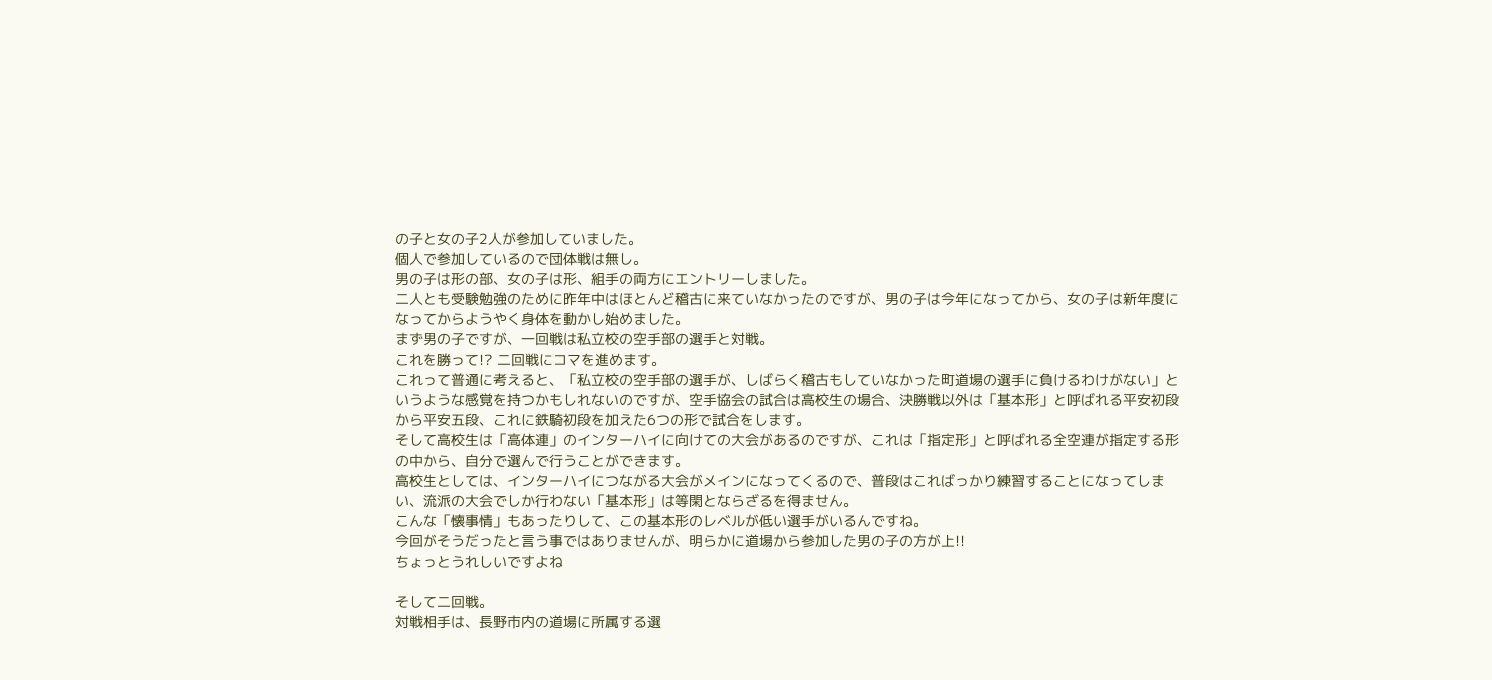の子と女の子2人が参加していました。
個人で参加しているので団体戦は無し。
男の子は形の部、女の子は形、組手の両方にエントリーしました。
二人とも受験勉強のために昨年中はほとんど稽古に来ていなかったのですが、男の子は今年になってから、女の子は新年度になってからようやく身体を動かし始めました。
まず男の子ですが、一回戦は私立校の空手部の選手と対戦。
これを勝って!? 二回戦にコマを進めます。
これって普通に考えると、「私立校の空手部の選手が、しばらく稽古もしていなかった町道場の選手に負けるわけがない」というような感覚を持つかもしれないのですが、空手協会の試合は高校生の場合、決勝戦以外は「基本形」と呼ばれる平安初段から平安五段、これに鉄騎初段を加えた6つの形で試合をします。
そして高校生は「高体連」のインターハイに向けての大会があるのですが、これは「指定形」と呼ばれる全空連が指定する形の中から、自分で選んで行うことができます。
高校生としては、インターハイにつながる大会がメインになってくるので、普段はこればっかり練習することになってしまい、流派の大会でしか行わない「基本形」は等閑とならざるを得ません。
こんな「懐事情」もあったりして、この基本形のレベルが低い選手がいるんですね。
今回がそうだったと言う事ではありませんが、明らかに道場から参加した男の子の方が上!!
ちょっとうれしいですよね

そして二回戦。
対戦相手は、長野市内の道場に所属する選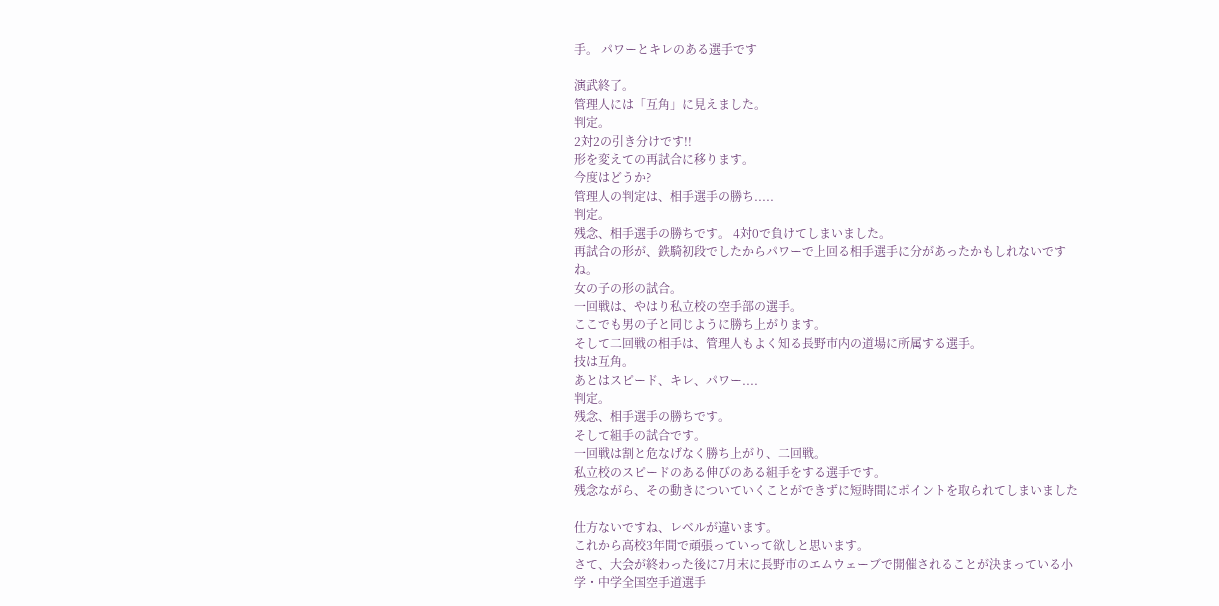手。 パワーとキレのある選手です

演武終了。
管理人には「互角」に見えました。
判定。
2対2の引き分けです!!
形を変えての再試合に移ります。
今度はどうか?
管理人の判定は、相手選手の勝ち.....
判定。
残念、相手選手の勝ちです。 4対0で負けてしまいました。
再試合の形が、鉄騎初段でしたからパワーで上回る相手選手に分があったかもしれないですね。
女の子の形の試合。
一回戦は、やはり私立校の空手部の選手。
ここでも男の子と同じように勝ち上がります。
そして二回戦の相手は、管理人もよく知る長野市内の道場に所属する選手。
技は互角。
あとはスピード、キレ、パワー....
判定。
残念、相手選手の勝ちです。
そして組手の試合です。
一回戦は割と危なげなく勝ち上がり、二回戦。
私立校のスピードのある伸びのある組手をする選手です。
残念ながら、その動きについていくことができずに短時間にポイントを取られてしまいました

仕方ないですね、レベルが違います。
これから高校3年間で頑張っていって欲しと思います。
さて、大会が終わった後に7月末に長野市のエムウェーブで開催されることが決まっている小学・中学全国空手道選手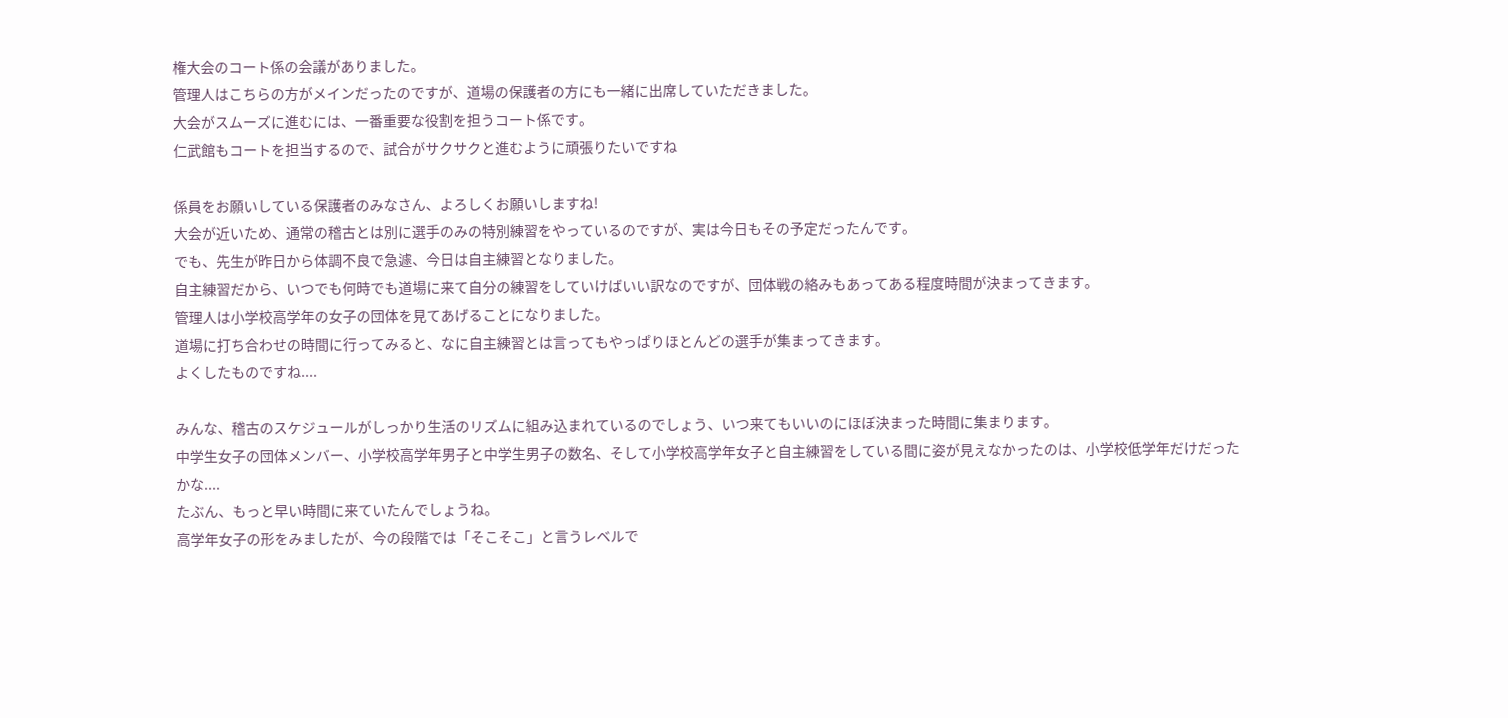権大会のコート係の会議がありました。
管理人はこちらの方がメインだったのですが、道場の保護者の方にも一緒に出席していただきました。
大会がスムーズに進むには、一番重要な役割を担うコート係です。
仁武館もコートを担当するので、試合がサクサクと進むように頑張りたいですね

係員をお願いしている保護者のみなさん、よろしくお願いしますね!
大会が近いため、通常の稽古とは別に選手のみの特別練習をやっているのですが、実は今日もその予定だったんです。
でも、先生が昨日から体調不良で急遽、今日は自主練習となりました。
自主練習だから、いつでも何時でも道場に来て自分の練習をしていけばいい訳なのですが、団体戦の絡みもあってある程度時間が決まってきます。
管理人は小学校高学年の女子の団体を見てあげることになりました。
道場に打ち合わせの時間に行ってみると、なに自主練習とは言ってもやっぱりほとんどの選手が集まってきます。
よくしたものですね....

みんな、稽古のスケジュールがしっかり生活のリズムに組み込まれているのでしょう、いつ来てもいいのにほぼ決まった時間に集まります。
中学生女子の団体メンバー、小学校高学年男子と中学生男子の数名、そして小学校高学年女子と自主練習をしている間に姿が見えなかったのは、小学校低学年だけだったかな....
たぶん、もっと早い時間に来ていたんでしょうね。
高学年女子の形をみましたが、今の段階では「そこそこ」と言うレベルで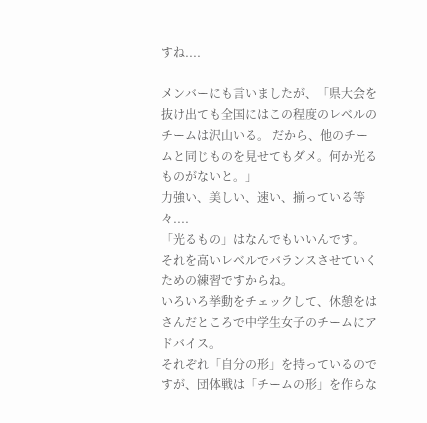すね....

メンバーにも言いましたが、「県大会を抜け出ても全国にはこの程度のレベルのチームは沢山いる。 だから、他のチームと同じものを見せてもダメ。何か光るものがないと。」
力強い、美しい、速い、揃っている等々....
「光るもの」はなんでもいいんです。
それを高いレベルでバランスさせていくための練習ですからね。
いろいろ挙動をチェックして、休憩をはさんだところで中学生女子のチームにアドバイス。
それぞれ「自分の形」を持っているのですが、団体戦は「チームの形」を作らな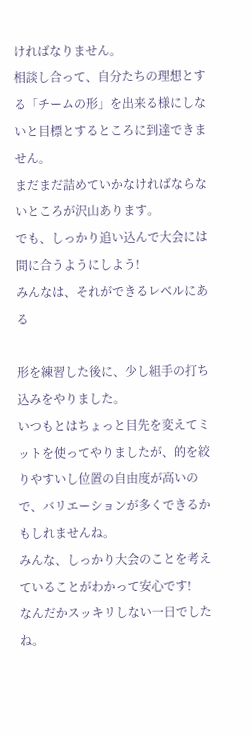ければなりません。
相談し合って、自分たちの理想とする「チームの形」を出来る様にしないと目標とするところに到達できません。
まだまだ詰めていかなければならないところが沢山あります。
でも、しっかり追い込んで大会には間に合うようにしよう!
みんなは、それができるレベルにある

形を練習した後に、少し組手の打ち込みをやりました。
いつもとはちょっと目先を変えてミットを使ってやりましたが、的を絞りやすいし位置の自由度が高いので、バリエーションが多くできるかもしれませんね。
みんな、しっかり大会のことを考えていることがわかって安心です!
なんだかスッキリしない一日でしたね。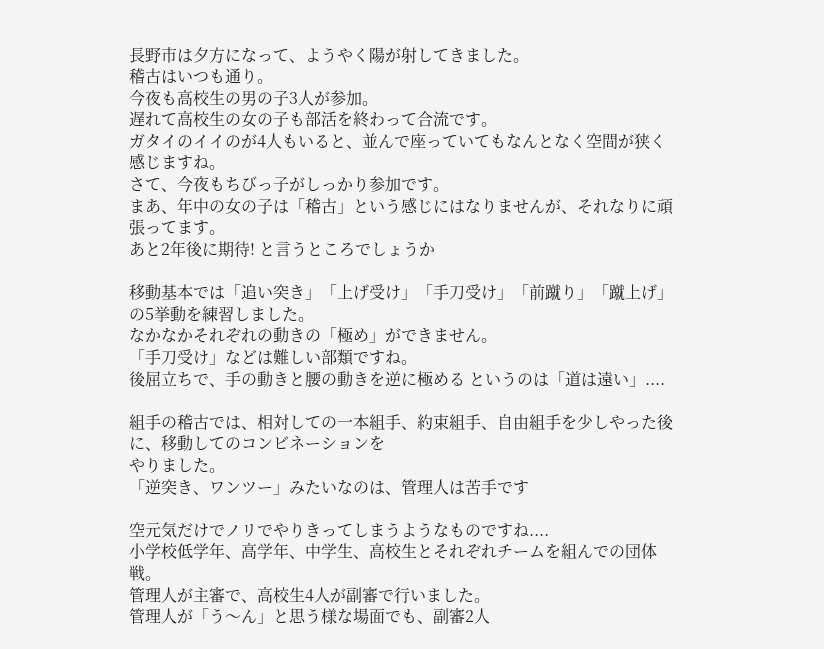長野市は夕方になって、ようやく陽が射してきました。
稽古はいつも通り。
今夜も高校生の男の子3人が参加。
遅れて高校生の女の子も部活を終わって合流です。
ガタイのイイのが4人もいると、並んで座っていてもなんとなく空間が狭く感じますね。
さて、今夜もちびっ子がしっかり参加です。
まあ、年中の女の子は「稽古」という感じにはなりませんが、それなりに頑張ってます。
あと2年後に期待! と言うところでしょうか

移動基本では「追い突き」「上げ受け」「手刀受け」「前蹴り」「蹴上げ」の5挙動を練習しました。
なかなかそれぞれの動きの「極め」ができません。
「手刀受け」などは難しい部類ですね。
後屈立ちで、手の動きと腰の動きを逆に極める というのは「道は遠い」....

組手の稽古では、相対しての一本組手、約束組手、自由組手を少しやった後に、移動してのコンビネーションを
やりました。
「逆突き、ワンツー」みたいなのは、管理人は苦手です

空元気だけでノリでやりきってしまうようなものですね....
小学校低学年、高学年、中学生、高校生とそれぞれチームを組んでの団体戦。
管理人が主審で、高校生4人が副審で行いました。
管理人が「う〜ん」と思う様な場面でも、副審2人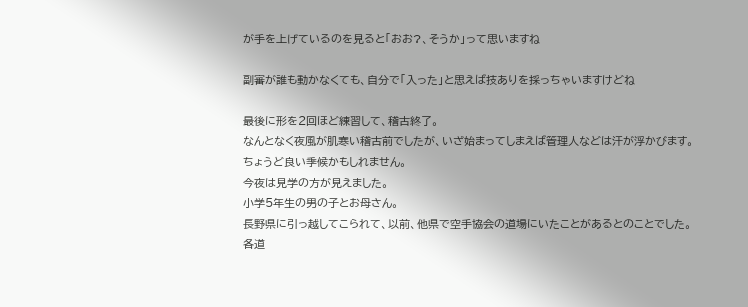が手を上げているのを見ると「おお?、そうか」って思いますね

副審が誰も動かなくても、自分で「入った」と思えば技ありを採っちゃいますけどね

最後に形を2回ほど練習して、稽古終了。
なんとなく夜風が肌寒い稽古前でしたが、いざ始まってしまえば管理人などは汗が浮かびます。
ちょうど良い季候かもしれません。
今夜は見学の方が見えました。
小学5年生の男の子とお母さん。
長野県に引っ越してこられて、以前、他県で空手協会の道場にいたことがあるとのことでした。
各道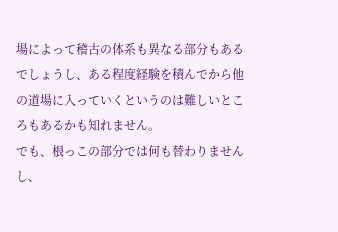場によって稽古の体系も異なる部分もあるでしょうし、ある程度経験を積んでから他の道場に入っていくというのは難しいところもあるかも知れません。
でも、根っこの部分では何も替わりませんし、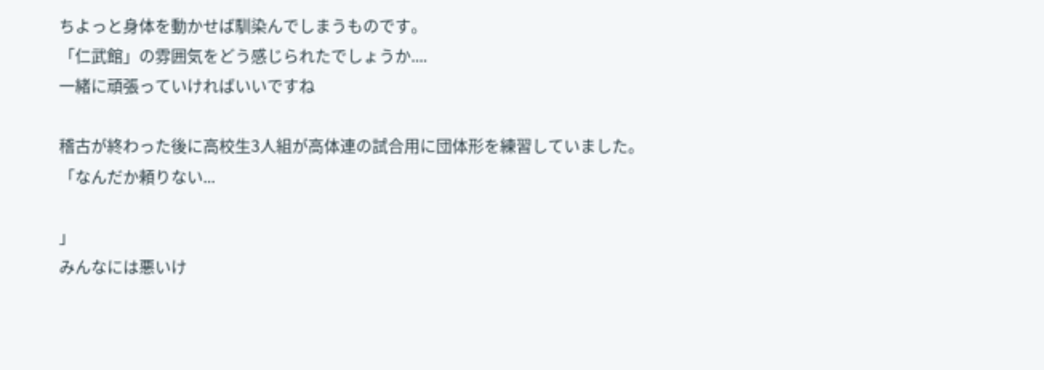ちよっと身体を動かせば馴染んでしまうものです。
「仁武館」の雰囲気をどう感じられたでしょうか....
一緒に頑張っていければいいですね

稽古が終わった後に高校生3人組が高体連の試合用に団体形を練習していました。
「なんだか頼りない...

」
みんなには悪いけ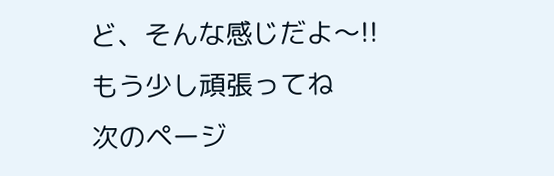ど、そんな感じだよ〜!!
もう少し頑張ってね
次のページ